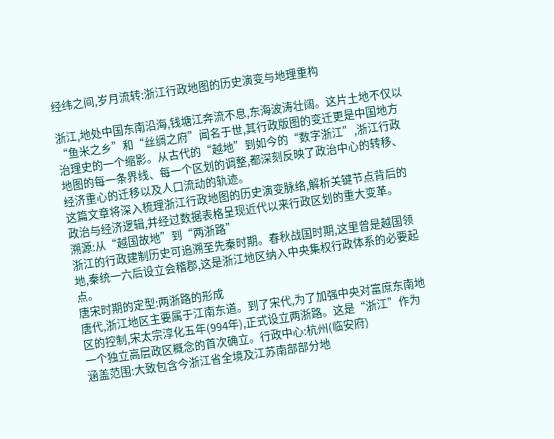经纬之间,岁月流转:浙江行政地图的历史演变与地理重构

浙江,地处中国东南沿海,钱塘江奔流不息,东海波涛壮阔。这片土地不仅以“鱼米之乡”和“丝绸之府”闻名于世,其行政版图的变迁更是中国地方治理史的一个缩影。从古代的“越地”到如今的“数字浙江”,浙江行政地图的每一条界线、每一个区划的调整,都深刻反映了政治中心的转移、经济重心的迁移以及人口流动的轨迹。
这篇文章将深入梳理浙江行政地图的历史演变脉络,解析关键节点背后的政治与经济逻辑,并经过数据表格呈现近代以来行政区划的重大变革。
溯源:从“越国故地”到“两浙路”
浙江的行政建制历史可追溯至先秦时期。春秋战国时期,这里曾是越国领地,秦统一六后设立会稽郡,这是浙江地区纳入中央集权行政体系的必要起点。
唐宋时期的定型:两浙路的形成
唐代,浙江地区主要属于江南东道。到了宋代,为了加强中央对富庶东南地区的控制,宋太宗淳化五年(994年),正式设立两浙路。这是“浙江”作为一个独立高层政区概念的首次确立。行政中心:杭州(临安府)
涵盖范围:大致包含今浙江省全境及江苏南部部分地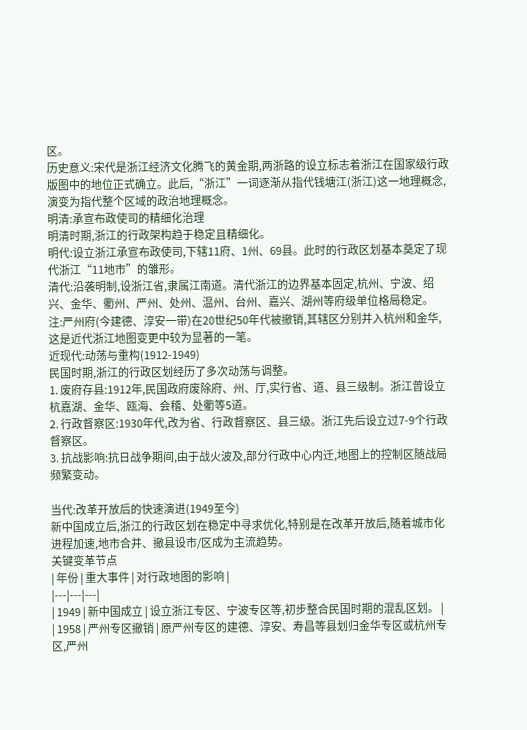区。
历史意义:宋代是浙江经济文化腾飞的黄金期,两浙路的设立标志着浙江在国家级行政版图中的地位正式确立。此后,“浙江”一词逐渐从指代钱塘江(浙江)这一地理概念,演变为指代整个区域的政治地理概念。
明清:承宣布政使司的精细化治理
明清时期,浙江的行政架构趋于稳定且精细化。
明代:设立浙江承宣布政使司,下辖11府、1州、69县。此时的行政区划基本奠定了现代浙江“11地市”的雏形。
清代:沿袭明制,设浙江省,隶属江南道。清代浙江的边界基本固定,杭州、宁波、绍兴、金华、衢州、严州、处州、温州、台州、嘉兴、湖州等府级单位格局稳定。
注:严州府(今建德、淳安一带)在20世纪50年代被撤销,其辖区分别并入杭州和金华,这是近代浙江地图变更中较为显著的一笔。
近现代:动荡与重构(1912-1949)
民国时期,浙江的行政区划经历了多次动荡与调整。
1. 废府存县:1912年,民国政府废除府、州、厅,实行省、道、县三级制。浙江曾设立杭嘉湖、金华、瓯海、会稽、处衢等5道。
2. 行政督察区:1930年代,改为省、行政督察区、县三级。浙江先后设立过7-9个行政督察区。
3. 抗战影响:抗日战争期间,由于战火波及,部分行政中心内迁,地图上的控制区随战局频繁变动。

当代:改革开放后的快速演进(1949至今)
新中国成立后,浙江的行政区划在稳定中寻求优化,特别是在改革开放后,随着城市化进程加速,地市合并、撤县设市/区成为主流趋势。
关键变革节点
| 年份 | 重大事件 | 对行政地图的影响 |
|---|---|---|
| 1949 | 新中国成立 | 设立浙江专区、宁波专区等,初步整合民国时期的混乱区划。 |
| 1958 | 严州专区撤销 | 原严州专区的建德、淳安、寿昌等县划归金华专区或杭州专区,严州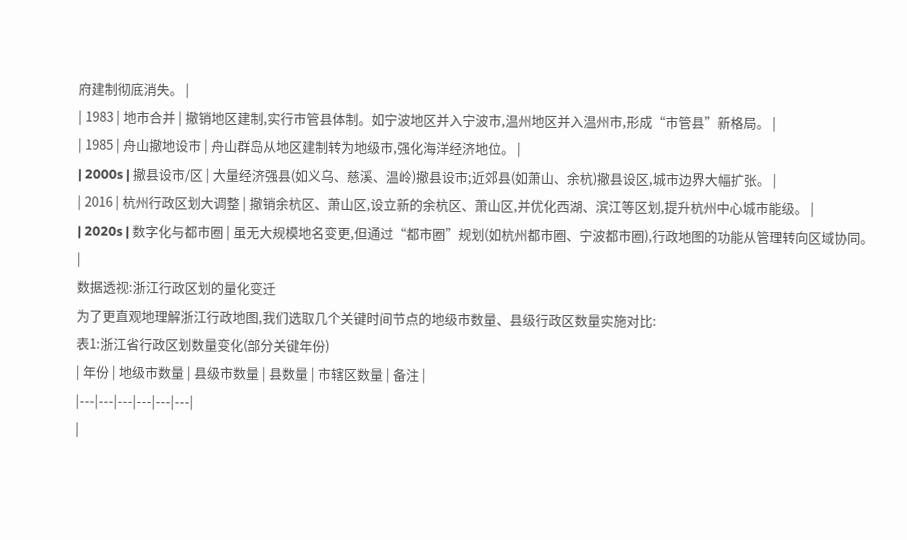府建制彻底消失。 |
| 1983 | 地市合并 | 撤销地区建制,实行市管县体制。如宁波地区并入宁波市,温州地区并入温州市,形成“市管县”新格局。 |
| 1985 | 舟山撤地设市 | 舟山群岛从地区建制转为地级市,强化海洋经济地位。 |
| 2000s | 撤县设市/区 | 大量经济强县(如义乌、慈溪、温岭)撤县设市;近郊县(如萧山、余杭)撤县设区,城市边界大幅扩张。 |
| 2016 | 杭州行政区划大调整 | 撤销余杭区、萧山区,设立新的余杭区、萧山区,并优化西湖、滨江等区划,提升杭州中心城市能级。 |
| 2020s | 数字化与都市圈 | 虽无大规模地名变更,但通过“都市圈”规划(如杭州都市圈、宁波都市圈),行政地图的功能从管理转向区域协同。 |
数据透视:浙江行政区划的量化变迁
为了更直观地理解浙江行政地图,我们选取几个关键时间节点的地级市数量、县级行政区数量实施对比:
表1:浙江省行政区划数量变化(部分关键年份)
| 年份 | 地级市数量 | 县级市数量 | 县数量 | 市辖区数量 | 备注 |
|---|---|---|---|---|---|
|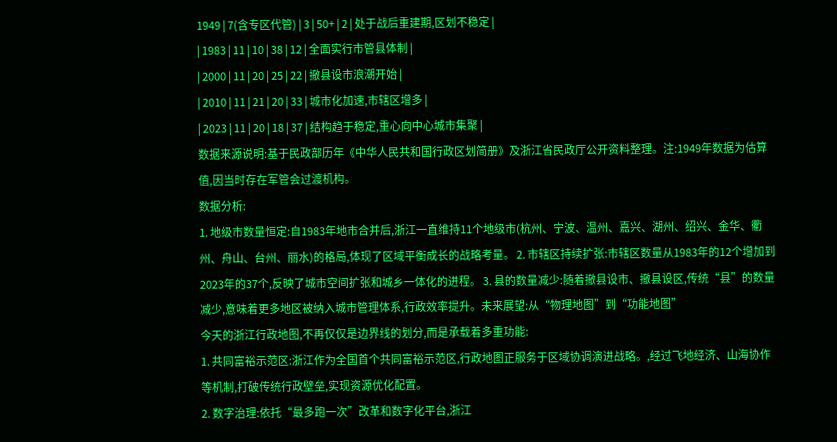1949 | 7(含专区代管) | 3 | 50+ | 2 | 处于战后重建期,区划不稳定 |
| 1983 | 11 | 10 | 38 | 12 | 全面实行市管县体制 |
| 2000 | 11 | 20 | 25 | 22 | 撤县设市浪潮开始 |
| 2010 | 11 | 21 | 20 | 33 | 城市化加速,市辖区增多 |
| 2023 | 11 | 20 | 18 | 37 | 结构趋于稳定,重心向中心城市集聚 |
数据来源说明:基于民政部历年《中华人民共和国行政区划简册》及浙江省民政厅公开资料整理。注:1949年数据为估算值,因当时存在军管会过渡机构。
数据分析:
1. 地级市数量恒定:自1983年地市合并后,浙江一直维持11个地级市(杭州、宁波、温州、嘉兴、湖州、绍兴、金华、衢州、舟山、台州、丽水)的格局,体现了区域平衡成长的战略考量。 2. 市辖区持续扩张:市辖区数量从1983年的12个增加到2023年的37个,反映了城市空间扩张和城乡一体化的进程。 3. 县的数量减少:随着撤县设市、撤县设区,传统“县”的数量减少,意味着更多地区被纳入城市管理体系,行政效率提升。未来展望:从“物理地图”到“功能地图”
今天的浙江行政地图,不再仅仅是边界线的划分,而是承载着多重功能:
1. 共同富裕示范区:浙江作为全国首个共同富裕示范区,行政地图正服务于区域协调演进战略。,经过飞地经济、山海协作等机制,打破传统行政壁垒,实现资源优化配置。
2. 数字治理:依托“最多跑一次”改革和数字化平台,浙江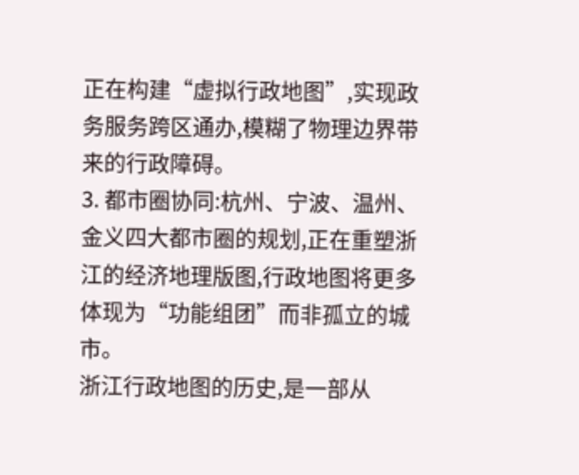正在构建“虚拟行政地图”,实现政务服务跨区通办,模糊了物理边界带来的行政障碍。
3. 都市圈协同:杭州、宁波、温州、金义四大都市圈的规划,正在重塑浙江的经济地理版图,行政地图将更多体现为“功能组团”而非孤立的城市。
浙江行政地图的历史,是一部从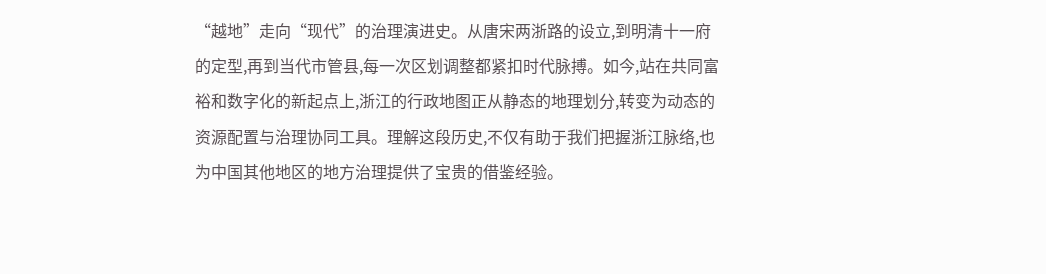“越地”走向“现代”的治理演进史。从唐宋两浙路的设立,到明清十一府的定型,再到当代市管县,每一次区划调整都紧扣时代脉搏。如今,站在共同富裕和数字化的新起点上,浙江的行政地图正从静态的地理划分,转变为动态的资源配置与治理协同工具。理解这段历史,不仅有助于我们把握浙江脉络,也为中国其他地区的地方治理提供了宝贵的借鉴经验。